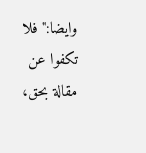وايضا:"فلا تكفوا عن مقالة بحق،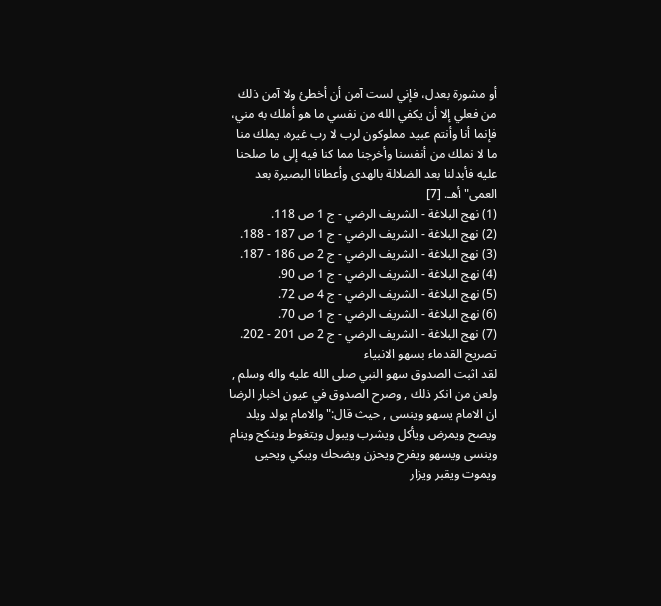أو مشورة بعدل، فإني لست آمن أن أخطئ ولا آمن ذلك من فعلي إلا أن يكفي الله من نفسي ما هو أملك به مني، فإنما أنا وأنتم عبيد مملوكون لرب لا رب غيره، يملك منا ما لا نملك من أنفسنا وأخرجنا مما كنا فيه إلى ما صلحنا عليه فأبدلنا بعد الضلالة بالهدى وأعطانا البصيرة بعد العمى"أهـ. [7]
(1) نهج البلاغة - الشريف الرضي - ج 1 ص 118.
(2) نهج البلاغة - الشريف الرضي - ج 1 ص 187 - 188.
(3) نهج البلاغة - الشريف الرضي - ج 2 ص 186 - 187.
(4) نهج البلاغة - الشريف الرضي - ج 1 ص 90.
(5) نهج البلاغة - الشريف الرضي - ج 4 ص 72.
(6) نهج البلاغة - الشريف الرضي - ج 1 ص 70.
(7) نهج البلاغة - الشريف الرضي - ج 2 ص 201 - 202.
تصريح القدماء بسهو الانبياء
لقد اثبت الصدوق سهو النبي صلى الله عليه واله وسلم , ولعن من انكر ذلك , وصرح الصدوق في عيون اخبار الرضا ان الامام يسهو وينسى , حيث قال:"والامام يولد ويلد ويصح ويمرض ويأكل ويشرب ويبول ويتغوط وينكح وينام وينسى ويسهو ويفرح ويحزن ويضحك ويبكي ويحيى ويموت ويقبر ويزار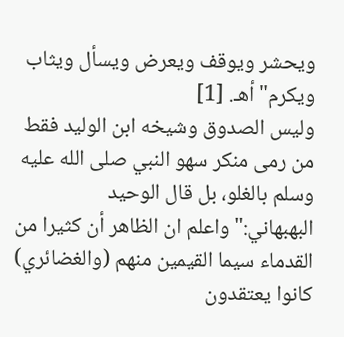ويحشر ويوقف ويعرض ويسأل ويثاب ويكرم"أهـ. [1]
وليس الصدوق وشيخه ابن الوليد فقط من رمى منكر سهو النبي صلى الله عليه وسلم بالغلو، بل قال الوحيد البهبهاني:"واعلم ان الظاهر أن كثيرا من القدماء سيما القيمين منهم (والغضائري) كانوا يعتقدون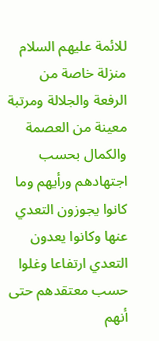للائمة عليهم السلام منزلة خاصة من الرفعة والجلالة ومرتبة معينة من العصمة والكمال بحسب اجتهادهم ورأيهم وما كانوا يجوزون التعدي عنها وكانوا يعدون التعدي ارتفاعا وغلوا حسب معتقدهم حتى أنهم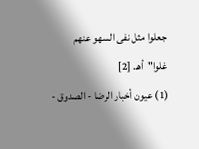جعلوا مثل نفى السهو عنهم غلوا"أهـ. [2]
(1) عيون أخبار الرضا - الصدوق -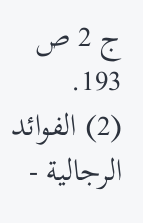ج 2 ص 193.
(2) الفوائد الرجالية -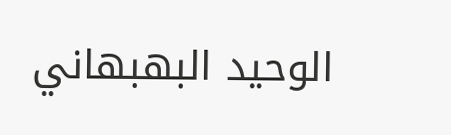الوحيد البهبهاني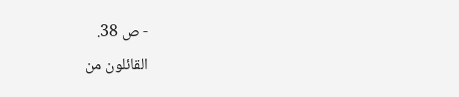- ص 38.
القائلون من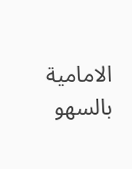الامامية بالسهو